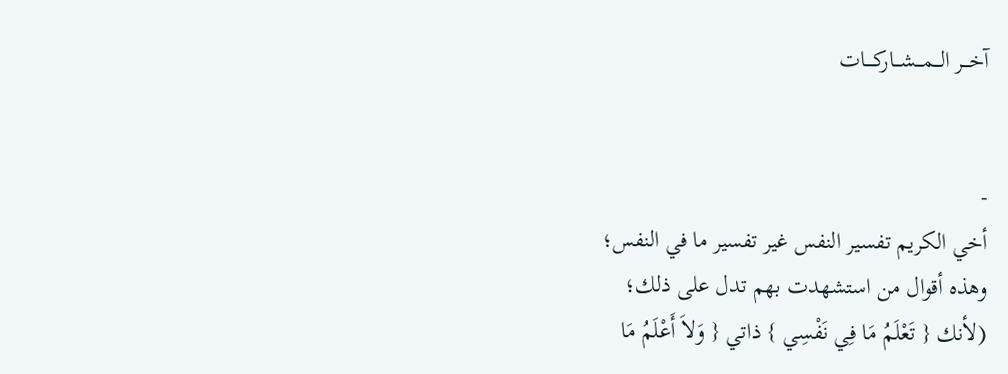آخـــر الـــمـــشـــاركــــات


-
أخي الكريم تفسير النفس غير تفسير ما في النفس؛
وهذه أقوال من استشهدت بهم تدل على ذلك؛
(لأنك { تَعْلَمُ مَا فِي نَفْسِي } ذاتي { وَلاَ أَعْلَمُ مَا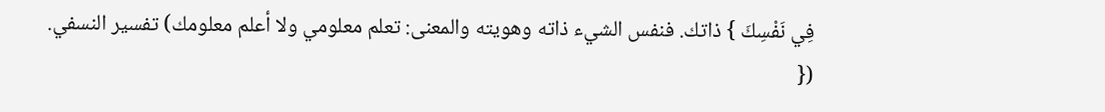فِي نَفْسِكَ } ذاتك. فنفس الشيء ذاته وهويته والمعنى: تعلم معلومي ولا أعلم معلومك) تفسير النسفي.
({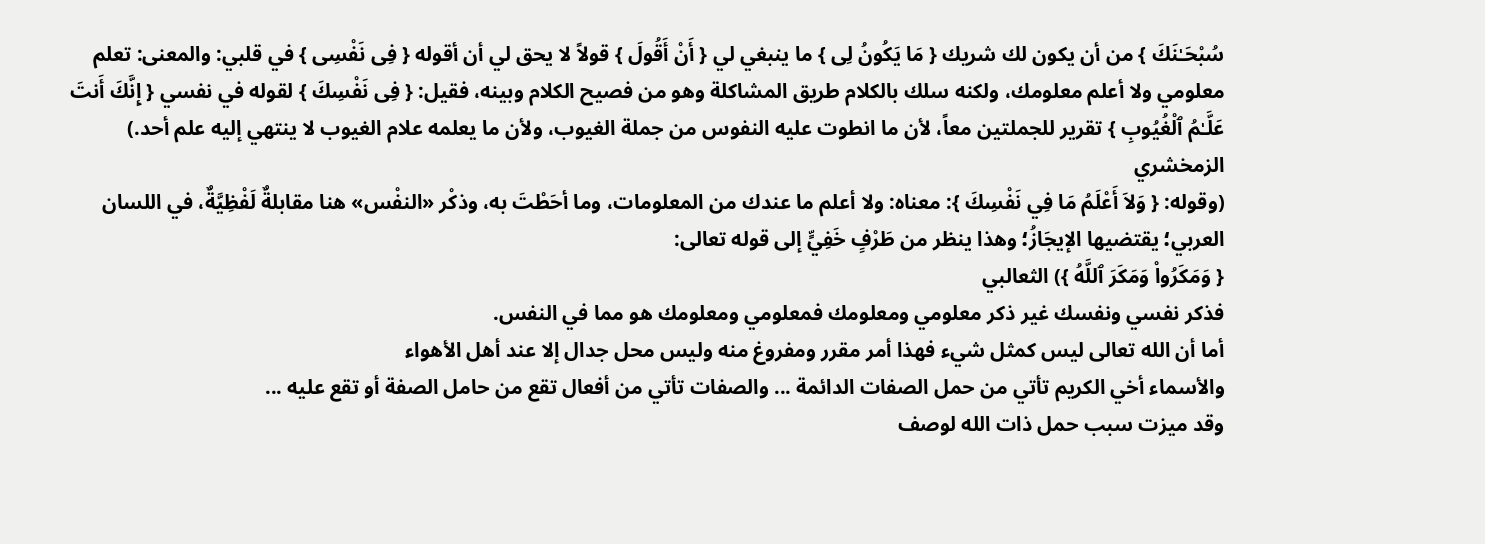سُبْحَـٰنَكَ } من أن يكون لك شريك { مَا يَكُونُ لِى } ما ينبغي لي { أَنْ أَقُولَ } قولاً لا يحق لي أن أقوله { فِى نَفْسِى } في قلبي: والمعنى: تعلم معلومي ولا أعلم معلومك، ولكنه سلك بالكلام طريق المشاكلة وهو من فصيح الكلام وبينه، فقيل: { فِى نَفْسِكَ } لقوله في نفسي { إِنَّكَ أَنتَ عَلَّـٰمُ ٱلْغُيُوبِ } تقرير للجملتين معاً، لأن ما انطوت عليه النفوس من جملة الغيوب، ولأن ما يعلمه علام الغيوب لا ينتهي إليه علم أحد.) الزمخشري
(وقوله: { وَلاَ أَعْلَمُ مَا فِي نَفْسِكَ }: معناه: ولا أعلم ما عندك من المعلومات، وما أحَطْتَ به، وذكْر «النفْس» هنا مقابلةٌ لَفْظِيَّةٌ، في اللسان العربي؛ يقتضيها الإيجَازُ؛ وهذا ينظر من طَرْفٍ خَفِيٍّ إلى قوله تعالى:
{ وَمَكَرُواْ وَمَكَرَ ٱللَّهُ }) الثعالبي
فذكر نفسي ونفسك غير ذكر معلومي ومعلومك فمعلومي ومعلومك هو مما في النفس.
أما أن الله تعالى ليس كمثل شيء فهذا أمر مقرر ومفروغ منه وليس محل جدال إلا عند أهل الأهواء
والأسماء أخي الكريم تأتي من حمل الصفات الدائمة ... والصفات تأتي من أفعال تقع من حامل الصفة أو تقع عليه ...
وقد ميزت سبب حمل ذات الله لوصف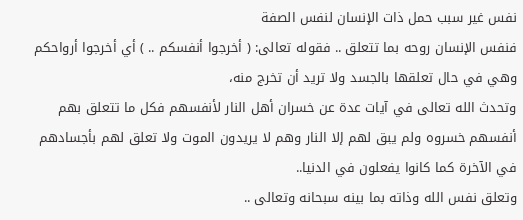نفس غير سبب حمل ذات الإنسان لنفس الصفة
فنفس الإنسان روحه بما تتعلق .. فقوله تعالى: ( أخرجوا أنفسكم .. ) أي أخرجوا أرواحكم وهي في حال تعلقها بالجسد ولا تريد أن تخرج منه،
وتحدث الله تعالى في آيات عدة عن خسران أهل النار لأنفسهم فكل ما تتعلق بهم أنفسهم خسروه ولم يبق لهم إلا النار وهم لا يريدون الموت ولا تعلق لهم بأجسادهم في الآخرة كما كانوا يفعلون في الدنيا..
وتعلق نفس الله وذاته بما بينه سبحانه وتعالى ..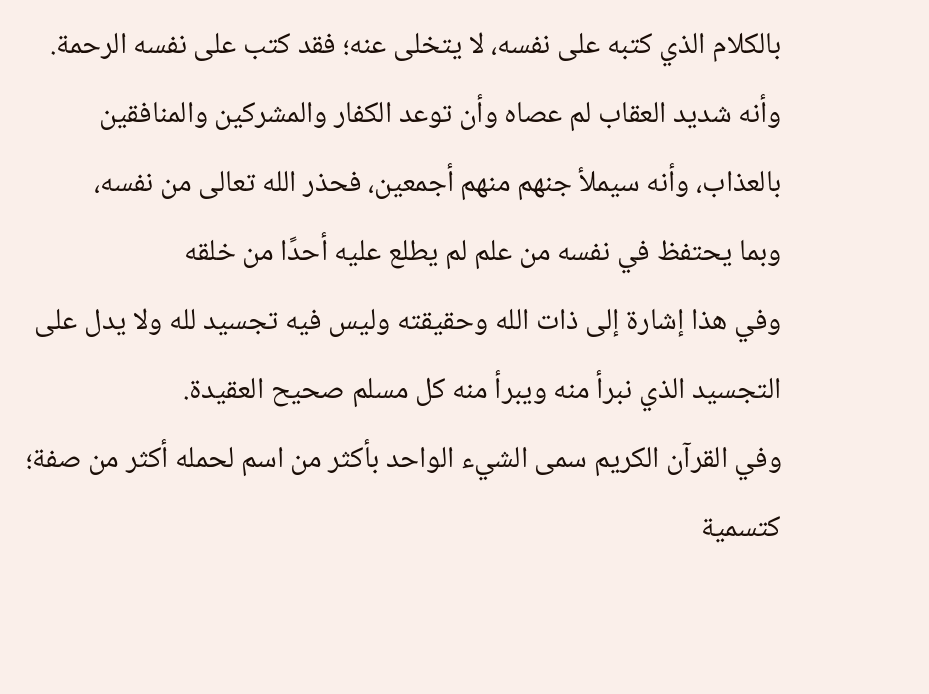بالكلام الذي كتبه على نفسه، لا يتخلى عنه؛ فقد كتب على نفسه الرحمة.
وأنه شديد العقاب لم عصاه وأن توعد الكفار والمشركين والمنافقين بالعذاب، وأنه سيملأ جنهم منهم أجمعين، فحذر الله تعالى من نفسه،
وبما يحتفظ في نفسه من علم لم يطلع عليه أحدًا من خلقه
وفي هذا إشارة إلى ذات الله وحقيقته وليس فيه تجسيد لله ولا يدل على التجسيد الذي نبرأ منه ويبرأ منه كل مسلم صحيح العقيدة.
وفي القرآن الكريم سمى الشيء الواحد بأكثر من اسم لحمله أكثر من صفة؛
كتسمية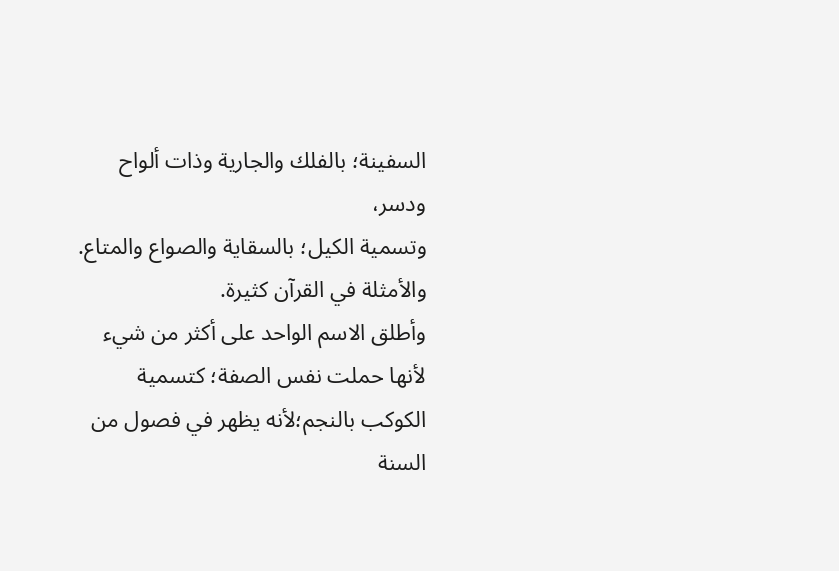السفينة؛ بالفلك والجارية وذات ألواح ودسر،
وتسمية الكيل؛ بالسقاية والصواع والمتاع.
والأمثلة في القرآن كثيرة.
وأطلق الاسم الواحد على أكثر من شيء لأنها حملت نفس الصفة؛ كتسمية الكوكب بالنجم؛لأنه يظهر في فصول من السنة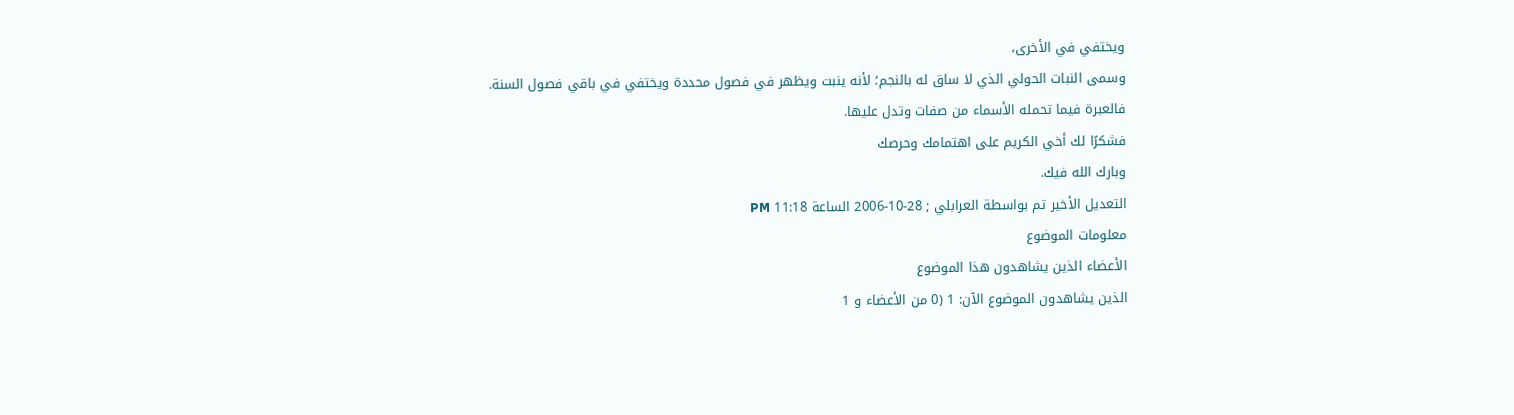ويختفي في الأخرى،
وسمى النبات الحولي الذي لا ساق له بالنجم؛ لأنه ينبت ويظهر في فصول محددة ويختفي في باقي فصول السنة.
فالعبرة فيما تحمله الأسماء من صفات وتدل عليها.
فشكرًا لك أخي الكريم على اهتمامك وحرصك
وبارك الله فيك.
التعديل الأخير تم بواسطة العرابلي ; 28-10-2006 الساعة 11:18 PM
معلومات الموضوع
الأعضاء الذين يشاهدون هذا الموضوع
الذين يشاهدون الموضوع الآن: 1 (0 من الأعضاء و 1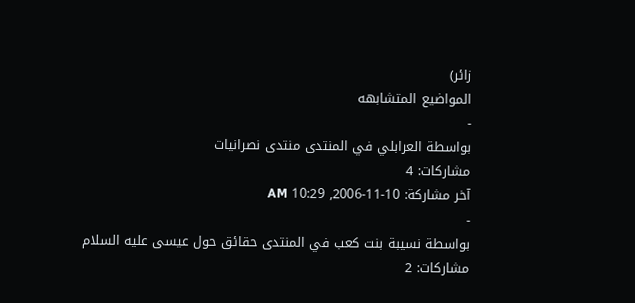زائر)
المواضيع المتشابهه
-
بواسطة العرابلي في المنتدى منتدى نصرانيات
مشاركات: 4
آخر مشاركة: 10-11-2006, 10:29 AM
-
بواسطة نسيبة بنت كعب في المنتدى حقائق حول عيسى عليه السلام
مشاركات: 2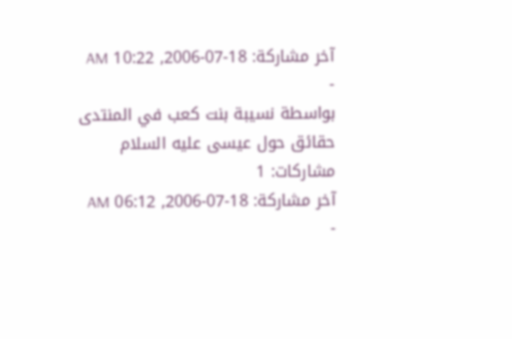آخر مشاركة: 18-07-2006, 10:22 AM
-
بواسطة نسيبة بنت كعب في المنتدى حقائق حول عيسى عليه السلام
مشاركات: 1
آخر مشاركة: 18-07-2006, 06:12 AM
-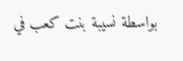بواسطة نسيبة بنت كعب في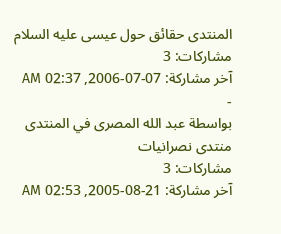المنتدى حقائق حول عيسى عليه السلام
مشاركات: 3
آخر مشاركة: 07-07-2006, 02:37 AM
-
بواسطة عبد الله المصرى في المنتدى منتدى نصرانيات
مشاركات: 3
آخر مشاركة: 21-08-2005, 02:53 AM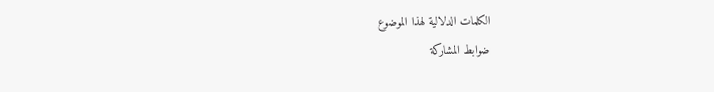الكلمات الدلالية لهذا الموضوع
ضوابط المشاركة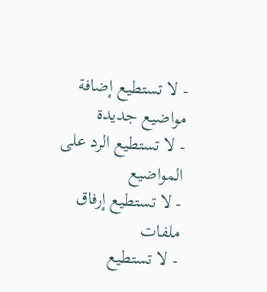- لا تستطيع إضافة مواضيع جديدة
- لا تستطيع الرد على المواضيع
- لا تستطيع إرفاق ملفات
- لا تستطيع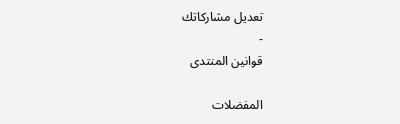تعديل مشاركاتك
-
قوانين المنتدى

المفضلات